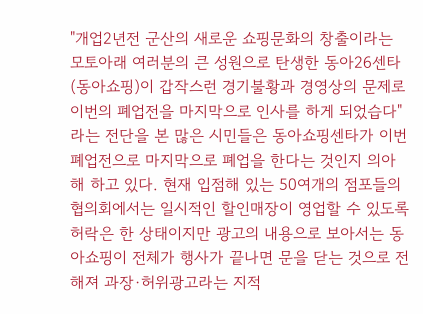"개업2년전 군산의 새로운 쇼핑문화의 창출이라는 모토아래 여러분의 큰 성원으로 탄생한 동아26센타(동아쇼핑)이 갑작스런 경기불황과 경영상의 문제로 이번의 폐업전을 마지막으로 인사를 하게 되었습다"라는 전단을 본 많은 시민들은 동아쇼핑센타가 이번 폐업전으로 마지막으로 폐업을 한다는 것인지 의아해 하고 있다. 현재 입점해 있는 50여개의 점포들의 협의회에서는 일시적인 할인매장이 영업할 수 있도록 허락은 한 상태이지만 광고의 내용으로 보아서는 동아쇼핑이 전체가 행사가 끝나면 문을 닫는 것으로 전해져 과장·허위광고라는 지적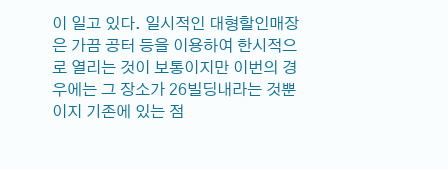이 일고 있다. 일시적인 대형할인매장은 가끔 공터 등을 이용하여 한시적으로 열리는 것이 보통이지만 이번의 경우에는 그 장소가 26빌딩내라는 것뿐이지 기존에 있는 점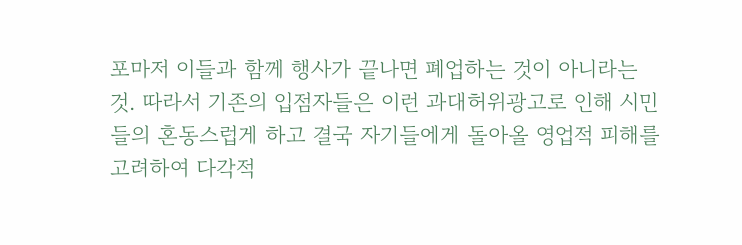포마저 이들과 함께 행사가 끝나면 폐업하는 것이 아니라는 것. 따라서 기존의 입점자들은 이런 과대허위광고로 인해 시민들의 혼동스럽게 하고 결국 자기들에게 돌아올 영업적 피해를 고려하여 다각적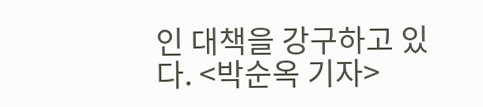인 대책을 강구하고 있다. <박순옥 기자>